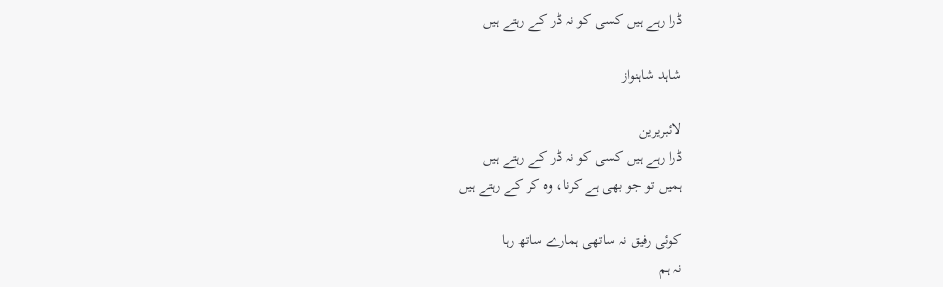ڈرا رہے ہیں کسی کو نہ ڈر کے رہتے ہیں

شاہد شاہنواز

لائبریرین
ڈرا رہے ہیں کسی کو نہ ڈر کے رہتے ہیں
ہمیں تو جو بھی ہے کرنا، وہ کر کے رہتے ہیں

کوئی رفیق نہ ساتھی ہمارے ساتھ رہا
نہ ہم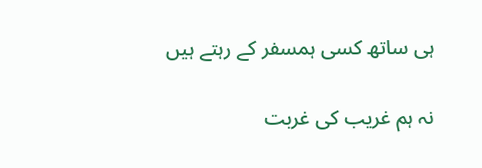ہی ساتھ کسی ہمسفر کے رہتے ہیں

نہ ہم غریب کی غربت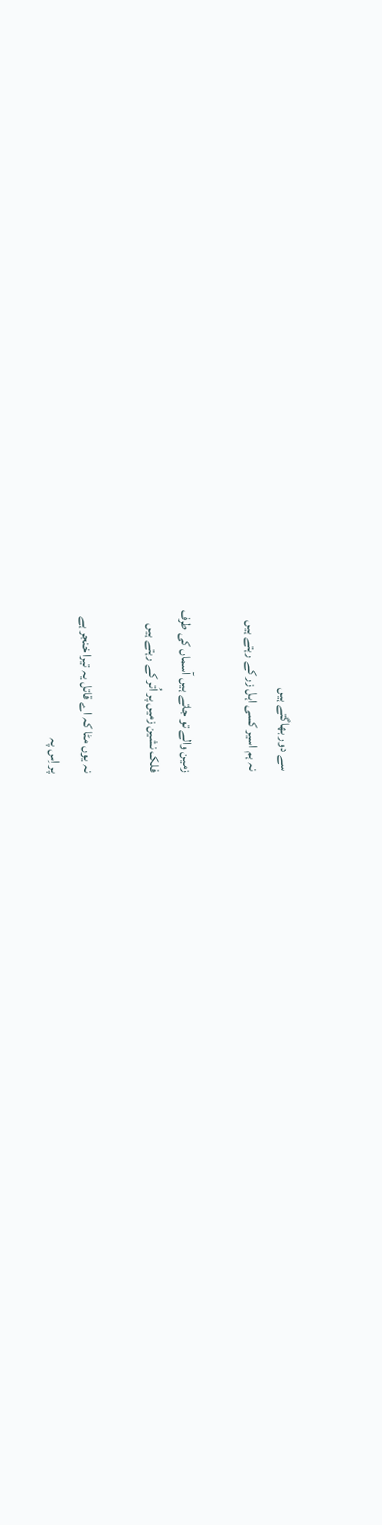سے دور بھاگتے ہیں
نہ ہم اسیر کسی اہل زر کے رہتے ہیں

زمین والے تو جاتے ہیں آسماں کی طرف
فلک نشین زمیں پر اُتر کے رہتے ہیں

نہ یوں مٹا کہ اے قاتل یہ تیرا خنجر ہے
پر اِس پہ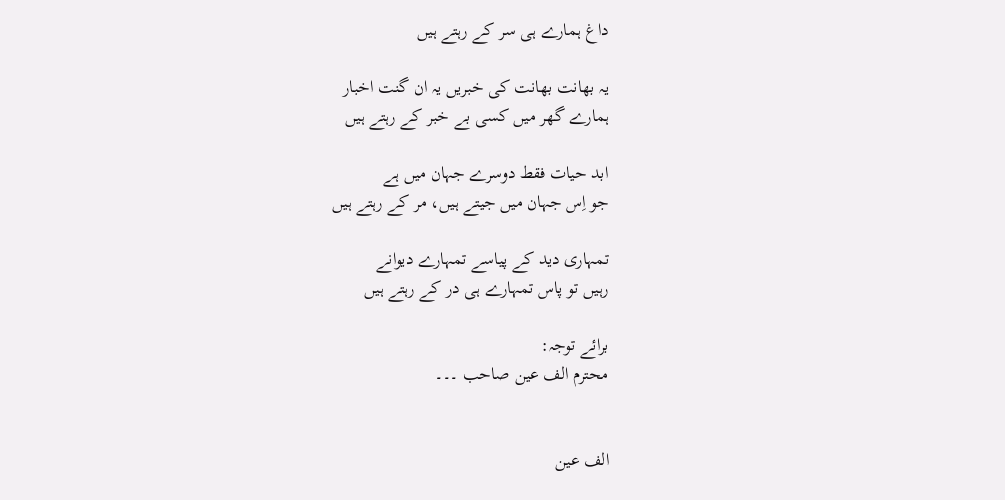داغ ہمارے ہی سر کے رہتے ہیں

یہ بھانت بھانت کی خبریں یہ ان گنت اخبار
ہمارے گھر میں کسی بے خبر کے رہتے ہیں

ابد حیات فقط دوسرے جہان میں ہے
جو اِس جہان میں جیتے ہیں، مر کے رہتے ہیں

تمہاری دید کے پیاسے تمہارے دیوانے
رہیں تو پاس تمہارے ہی در کے رہتے ہیں

برائے توجہ:
محترم الف عین صاحب ۔۔۔


الف عین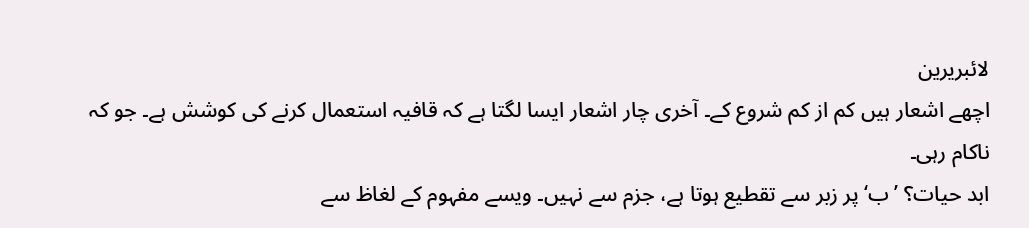لائبریرین
اچھے اشعار ہیں کم از کم شروع کے۔ آخری چار اشعار ایسا لگتا ہے کہ قافیہ استعمال کرنے کی کوشش ہے۔ جو کہ ناکام رہی۔
ابد حیات؟ ’ب‘ پر زبر سے تقطیع ہوتا ہے، جزم سے نہیں۔ ویسے مفہوم کے لغاظ سے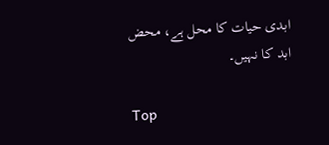ابدی حیات کا محل ہے، محض ابد کا نہیں۔

Top